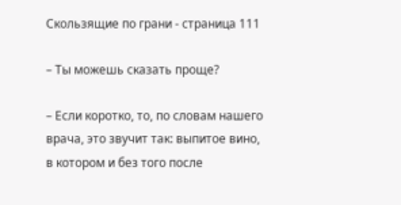Скользящие по грани - страница 111

– Ты можешь сказать проще?

– Если коротко, то, по словам нашего врача, это звучит так: выпитое вино, в котором и без того после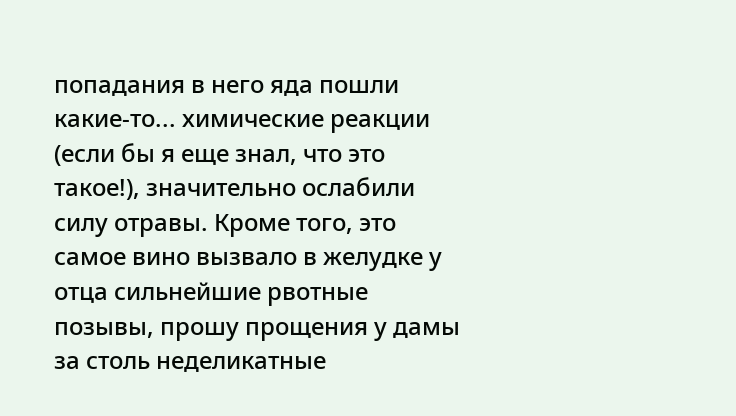попадания в него яда пошли какие-то... химические реакции (если бы я еще знал, что это такое!), значительно ослабили силу отравы. Кроме того, это самое вино вызвало в желудке у отца сильнейшие рвотные позывы, прошу прощения у дамы за столь неделикатные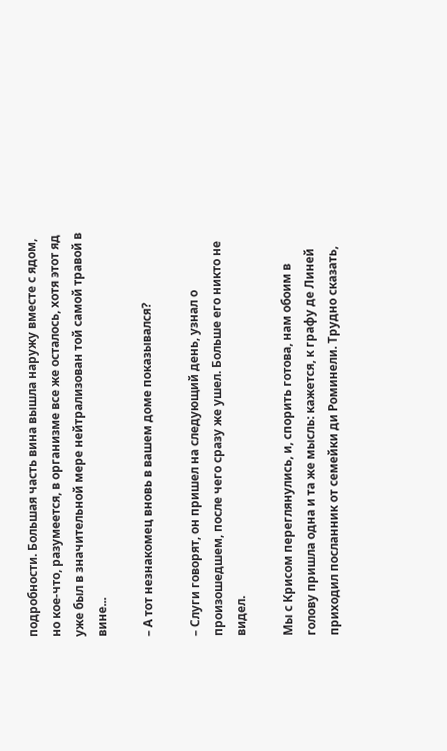подробности. Большая часть вина вышла наружу вместе с ядом, но кое-что, разумеется, в организме все же осталось, хотя этот яд уже был в значительной мере нейтрализован той самой травой в вине...

– А тот незнакомец вновь в вашем доме показывался?

– Слуги говорят, он пришел на следующий день, узнал о произошедшем, после чего сразу же ушел. Больше его никто не видел.

Мы с Крисом переглянулись, и, спорить готова, нам обоим в голову пришла одна и та же мысль: кажется, к графу де Линей приходил посланник от семейки ди Роминели. Трудно сказать,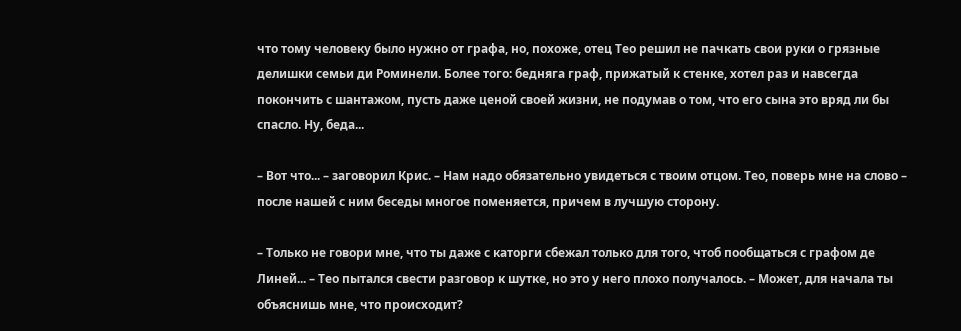что тому человеку было нужно от графа, но, похоже, отец Тео решил не пачкать свои руки о грязные делишки семьи ди Роминели. Более того: бедняга граф, прижатый к стенке, хотел раз и навсегда покончить с шантажом, пусть даже ценой своей жизни, не подумав о том, что его сына это вряд ли бы спасло. Ну, беда...

– Вот что... – заговорил Крис. – Нам надо обязательно увидеться с твоим отцом. Тео, поверь мне на слово – после нашей с ним беседы многое поменяется, причем в лучшую сторону.

– Только не говори мне, что ты даже с каторги сбежал только для того, чтоб пообщаться с графом де Линей... – Тео пытался свести разговор к шутке, но это у него плохо получалось. – Может, для начала ты объяснишь мне, что происходит?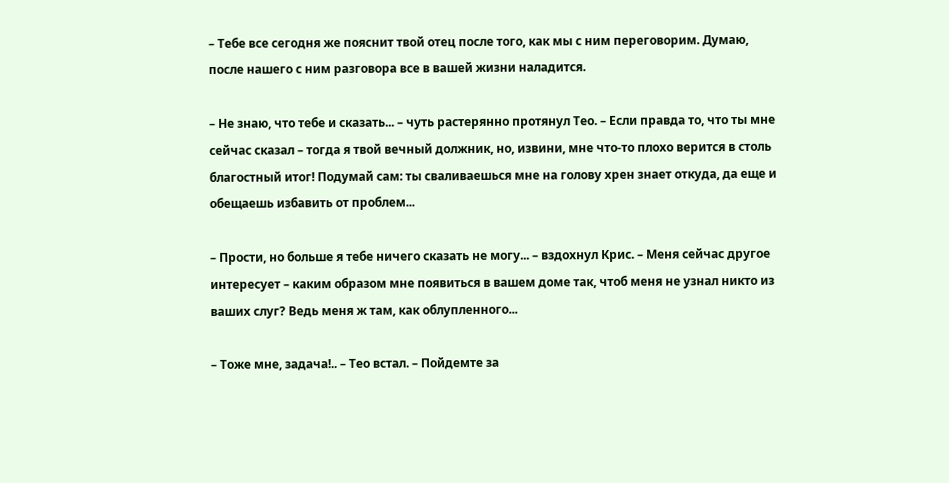– Тебе все сегодня же пояснит твой отец после того, как мы с ним переговорим. Думаю, после нашего с ним разговора все в вашей жизни наладится.

– Не знаю, что тебе и сказать... – чуть растерянно протянул Тео. – Если правда то, что ты мне сейчас сказал – тогда я твой вечный должник, но, извини, мне что-то плохо верится в столь благостный итог! Подумай сам: ты сваливаешься мне на голову хрен знает откуда, да еще и обещаешь избавить от проблем...

– Прости, но больше я тебе ничего сказать не могу... – вздохнул Крис. – Меня сейчас другое интересует – каким образом мне появиться в вашем доме так, чтоб меня не узнал никто из ваших слуг? Ведь меня ж там, как облупленного...

– Тоже мне, задача!.. – Тео встал. – Пойдемте за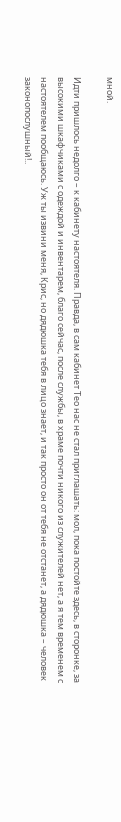мной.

Идти пришлось недолго – к кабинету настоятеля. Правда, в сам кабинет Тео нас не стал приглашать: мол, пока постойте здесь, в сторонке, за высокими шкафчиками с одеждой и инвентарем, благо сейчас, после службы, в храме почти никого из служителей нет, а я тем временем с настоятелем пообщаюсь. Уж ты извини меня, Крис, но дядюшка тебя в лицо знает, и так просто он от тебя не отстанет, а дядюшка – человек законопослушный!..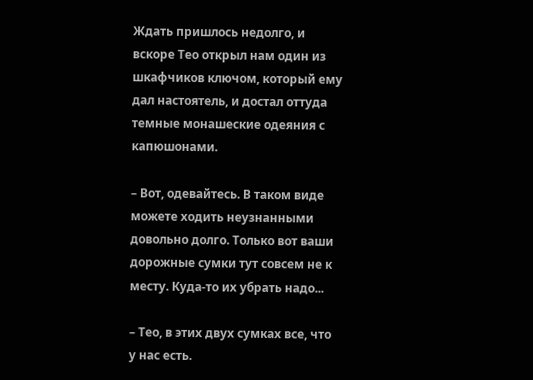Ждать пришлось недолго, и вскоре Тео открыл нам один из шкафчиков ключом, который ему дал настоятель, и достал оттуда темные монашеские одеяния с капюшонами.

– Вот, одевайтесь. В таком виде можете ходить неузнанными довольно долго. Только вот ваши дорожные сумки тут совсем не к месту. Куда-то их убрать надо...

– Тео, в этих двух сумках все, что у нас есть.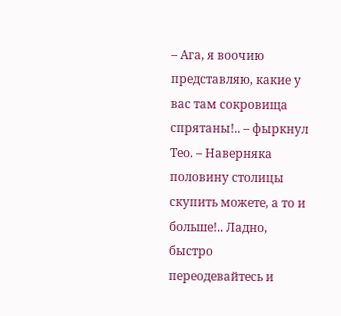– Ага, я воочию представляю, какие у вас там сокровища спрятаны!.. – фыркнул Тео. – Наверняка половину столицы скупить можете, а то и больше!.. Ладно, быстро переодевайтесь и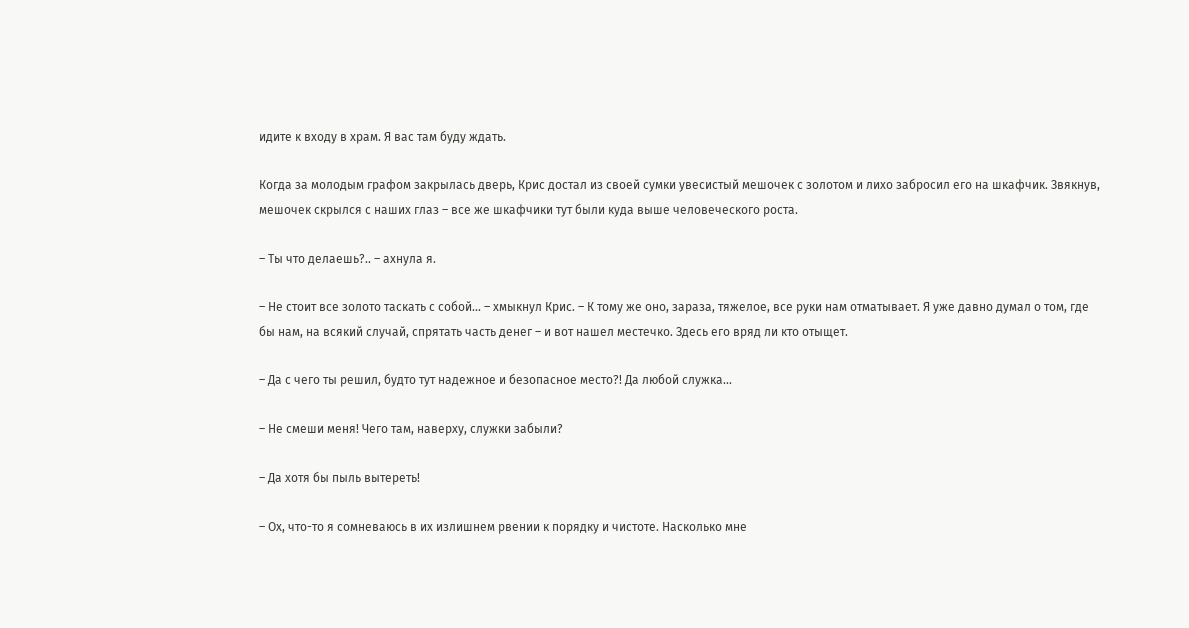идите к входу в храм. Я вас там буду ждать.

Когда за молодым графом закрылась дверь, Крис достал из своей сумки увесистый мешочек с золотом и лихо забросил его на шкафчик. Звякнув, мешочек скрылся с наших глаз – все же шкафчики тут были куда выше человеческого роста.

– Ты что делаешь?.. – ахнула я.

– Не стоит все золото таскать с собой... – хмыкнул Крис. – К тому же оно, зараза, тяжелое, все руки нам отматывает. Я уже давно думал о том, где бы нам, на всякий случай, спрятать часть денег – и вот нашел местечко. Здесь его вряд ли кто отыщет.

– Да с чего ты решил, будто тут надежное и безопасное место?! Да любой служка...

– Не смеши меня! Чего там, наверху, служки забыли?

– Да хотя бы пыль вытереть!

– Ох, что-то я сомневаюсь в их излишнем рвении к порядку и чистоте. Насколько мне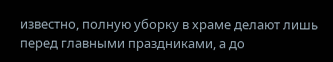известно, полную уборку в храме делают лишь перед главными праздниками, а до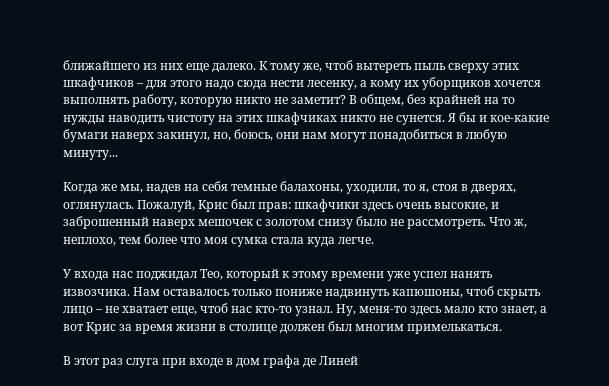ближайшего из них еще далеко. К тому же, чтоб вытереть пыль сверху этих шкафчиков – для этого надо сюда нести лесенку, а кому их уборщиков хочется выполнять работу, которую никто не заметит? В общем, без крайней на то нужды наводить чистоту на этих шкафчиках никто не сунется. Я бы и кое-какие бумаги наверх закинул, но, боюсь, они нам могут понадобиться в любую минуту...

Когда же мы, надев на себя темные балахоны, уходили, то я, стоя в дверях, оглянулась. Пожалуй, Крис был прав: шкафчики здесь очень высокие, и заброшенный наверх мешочек с золотом снизу было не рассмотреть. Что ж, неплохо, тем более что моя сумка стала куда легче.

У входа нас поджидал Тео, который к этому времени уже успел нанять извозчика. Нам оставалось только пониже надвинуть капюшоны, чтоб скрыть лицо – не хватает еще, чтоб нас кто-то узнал. Ну, меня-то здесь мало кто знает, а вот Крис за время жизни в столице должен был многим примелькаться.

В этот раз слуга при входе в дом графа де Линей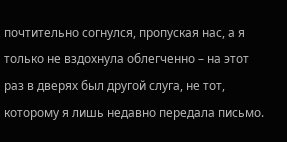почтительно согнулся, пропуская нас, а я только не вздохнула облегченно – на этот раз в дверях был другой слуга, не тот, которому я лишь недавно передала письмо.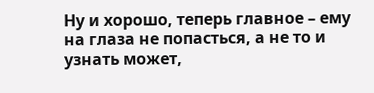Ну и хорошо, теперь главное – ему на глаза не попасться, а не то и узнать может,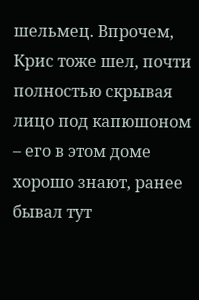шельмец. Впрочем, Крис тоже шел, почти полностью скрывая лицо под капюшоном – его в этом доме хорошо знают, ранее бывал тут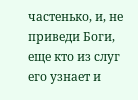частенько, и, не приведи Боги, еще кто из слуг его узнает и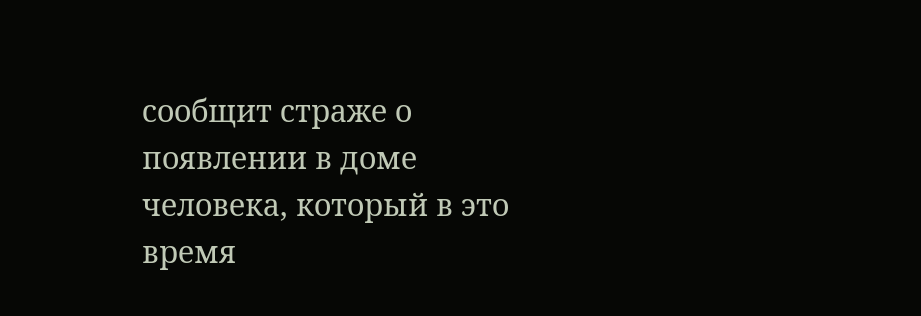сообщит страже о появлении в доме человека, который в это время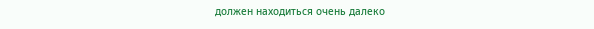должен находиться очень далеко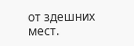от здешних мест.